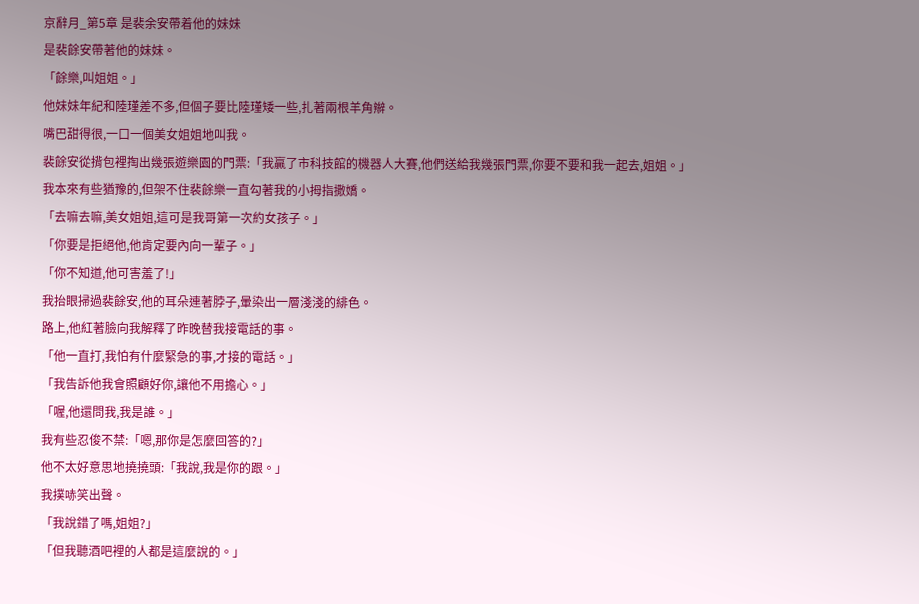京辭月_第5章 是裴余安帶着他的妹妹
是裴餘安帶著他的妹妹。
「餘樂,叫姐姐。」
他妹妹年紀和陸瑾差不多,但個子要比陸瑾矮一些,扎著兩根羊角辮。
嘴巴甜得很,一口一個美女姐姐地叫我。
裴餘安從揹包裡掏出幾張遊樂園的門票:「我贏了市科技館的機器人大賽,他們送給我幾張門票,你要不要和我一起去,姐姐。」
我本來有些猶豫的,但架不住裴餘樂一直勾著我的小拇指撒嬌。
「去嘛去嘛,美女姐姐,這可是我哥第一次約女孩子。」
「你要是拒絕他,他肯定要內向一輩子。」
「你不知道,他可害羞了!」
我抬眼掃過裴餘安,他的耳朵連著脖子,暈染出一層淺淺的緋色。
路上,他紅著臉向我解釋了昨晚替我接電話的事。
「他一直打,我怕有什麼緊急的事,才接的電話。」
「我告訴他我會照顧好你,讓他不用擔心。」
「喔,他還問我,我是誰。」
我有些忍俊不禁:「嗯,那你是怎麼回答的?」
他不太好意思地撓撓頭:「我說,我是你的跟。」
我撲哧笑出聲。
「我說錯了嗎,姐姐?」
「但我聽酒吧裡的人都是這麼說的。」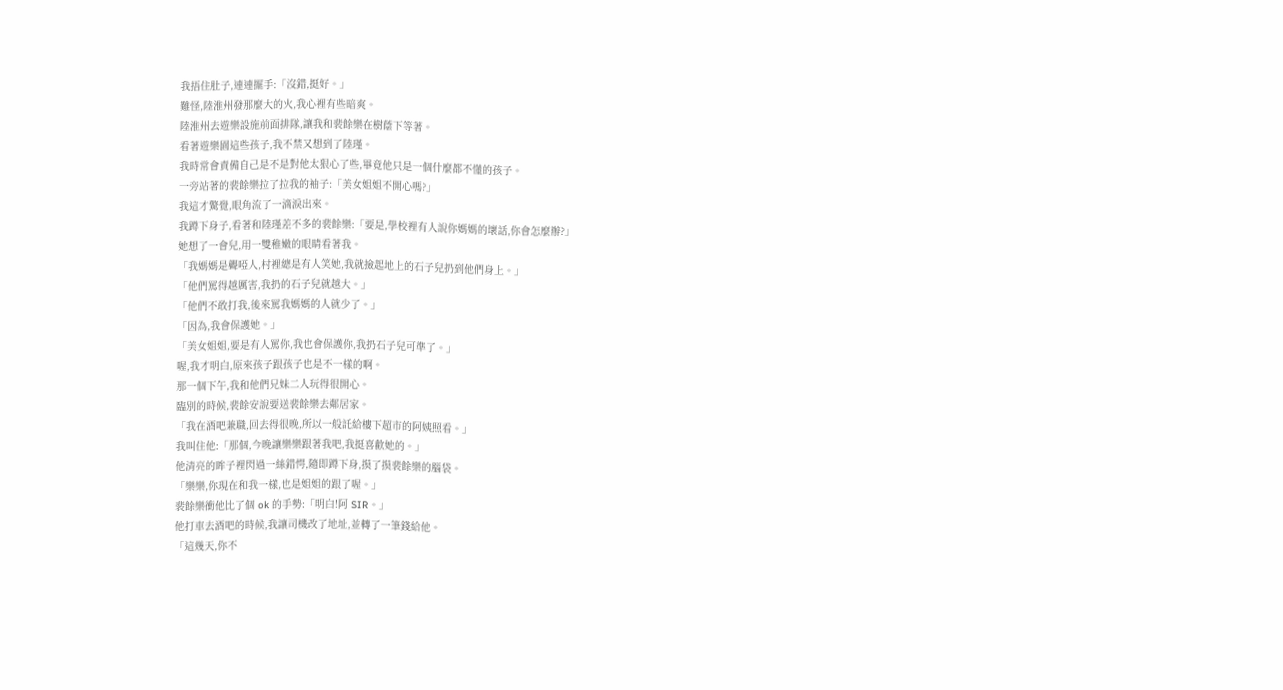我捂住肚子,連連擺手:「沒錯,挺好。」
難怪,陸淮州發那麼大的火,我心裡有些暗爽。
陸淮州去遊樂設施前面排隊,讓我和裴餘樂在樹蔭下等著。
看著遊樂園這些孩子,我不禁又想到了陸瑾。
我時常會責備自己是不是對他太狠心了些,畢竟他只是一個什麼都不懂的孩子。
一旁站著的裴餘樂拉了拉我的袖子:「美女姐姐不開心嗎?」
我這才驚覺,眼角流了一滴淚出來。
我蹲下身子,看著和陸瑾差不多的裴餘樂:「要是,學校裡有人說你媽媽的壞話,你會怎麼辦?」
她想了一會兒,用一雙稚嫩的眼睛看著我。
「我媽媽是聾啞人,村裡總是有人笑她,我就撿起地上的石子兒扔到他們身上。」
「他們罵得越厲害,我扔的石子兒就越大。」
「他們不敢打我,後來罵我媽媽的人就少了。」
「因為,我會保護她。」
「美女姐姐,要是有人罵你,我也會保護你,我扔石子兒可準了。」
喔,我才明白,原來孩子跟孩子也是不一樣的啊。
那一個下午,我和他們兄妹二人玩得很開心。
臨別的時候,裴餘安說要送裴餘樂去鄰居家。
「我在酒吧兼職,回去得很晚,所以一般託給樓下超市的阿姨照看。」
我叫住他:「那個,今晚讓樂樂跟著我吧,我挺喜歡她的。」
他清亮的眸子裡閃過一絲錯愕,隨即蹲下身,摸了摸裴餘樂的腦袋。
「樂樂,你現在和我一樣,也是姐姐的跟了喔。」
裴餘樂衝他比了個 ok 的手勢:「明白!阿 SIR。」
他打車去酒吧的時候,我讓司機改了地址,並轉了一筆錢給他。
「這幾天,你不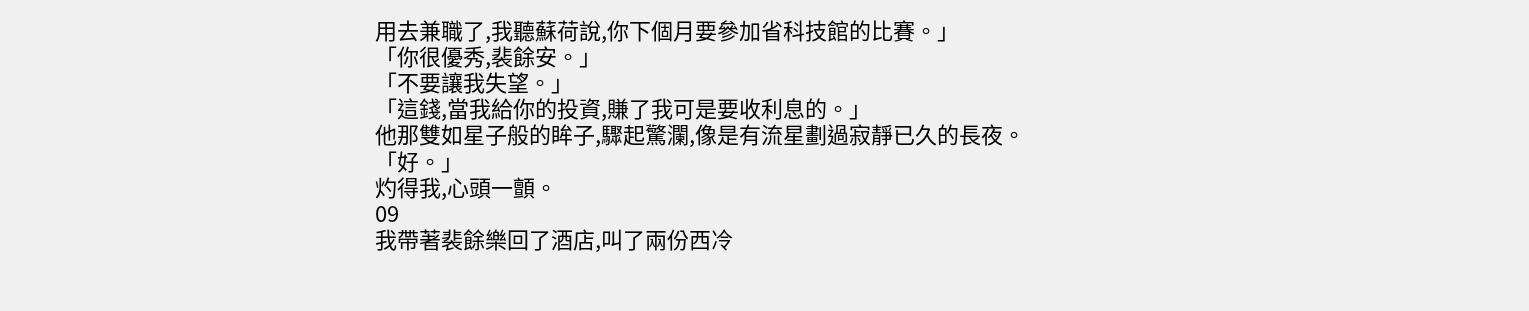用去兼職了,我聽蘇荷說,你下個月要參加省科技館的比賽。」
「你很優秀,裴餘安。」
「不要讓我失望。」
「這錢,當我給你的投資,賺了我可是要收利息的。」
他那雙如星子般的眸子,驟起驚瀾,像是有流星劃過寂靜已久的長夜。
「好。」
灼得我,心頭一顫。
09
我帶著裴餘樂回了酒店,叫了兩份西冷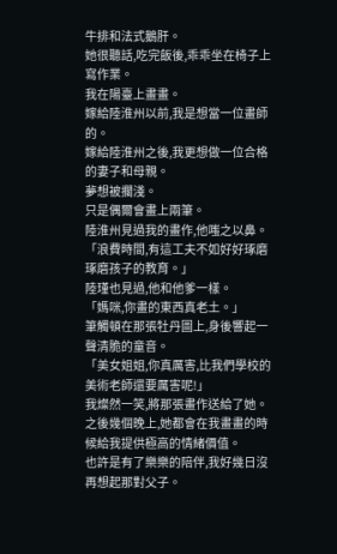牛排和法式鵝肝。
她很聽話,吃完飯後,乖乖坐在椅子上寫作業。
我在陽臺上畫畫。
嫁給陸淮州以前,我是想當一位畫師的。
嫁給陸淮州之後,我更想做一位合格的妻子和母親。
夢想被擱淺。
只是偶爾會畫上兩筆。
陸淮州見過我的畫作,他嗤之以鼻。
「浪費時間,有這工夫不如好好琢磨琢磨孩子的教育。」
陸瑾也見過,他和他爹一樣。
「媽咪,你畫的東西真老土。」
筆觸頓在那張牡丹圖上,身後響起一聲清脆的童音。
「美女姐姐,你真厲害,比我們學校的美術老師還要厲害呢!」
我燦然一笑,將那張畫作送給了她。
之後幾個晚上,她都會在我畫畫的時候給我提供極高的情緒價值。
也許是有了樂樂的陪伴,我好幾日沒再想起那對父子。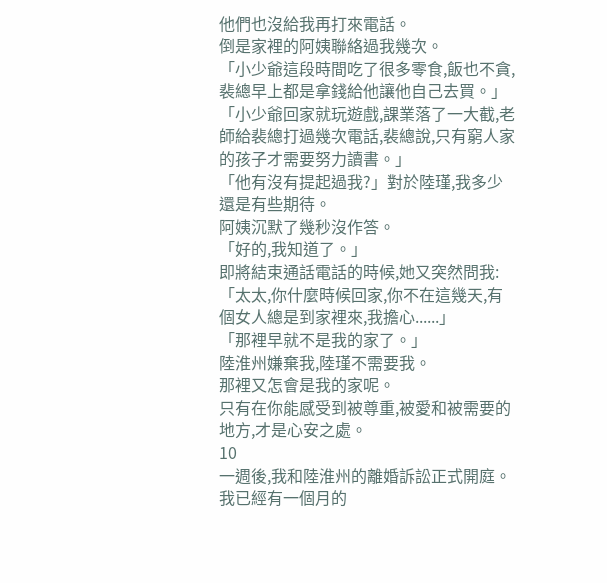他們也沒給我再打來電話。
倒是家裡的阿姨聯絡過我幾次。
「小少爺這段時間吃了很多零食,飯也不貪,裴總早上都是拿錢給他讓他自己去買。」
「小少爺回家就玩遊戲,課業落了一大截,老師給裴總打過幾次電話,裴總說,只有窮人家的孩子才需要努力讀書。」
「他有沒有提起過我?」對於陸瑾,我多少還是有些期待。
阿姨沉默了幾秒沒作答。
「好的,我知道了。」
即將結束通話電話的時候,她又突然問我:「太太,你什麼時候回家,你不在這幾天,有個女人總是到家裡來,我擔心......」
「那裡早就不是我的家了。」
陸淮州嫌棄我,陸瑾不需要我。
那裡又怎會是我的家呢。
只有在你能感受到被尊重,被愛和被需要的地方,才是心安之處。
10
一週後,我和陸淮州的離婚訴訟正式開庭。
我已經有一個月的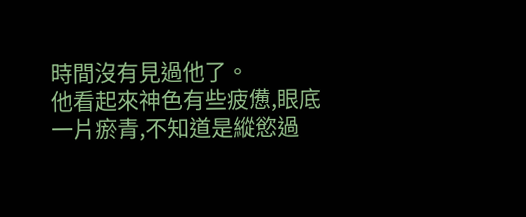時間沒有見過他了。
他看起來神色有些疲憊,眼底一片瘀青,不知道是縱慾過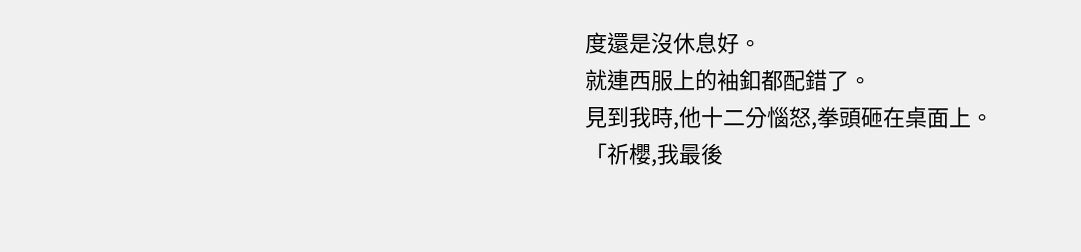度還是沒休息好。
就連西服上的袖釦都配錯了。
見到我時,他十二分惱怒,拳頭砸在桌面上。
「祈櫻,我最後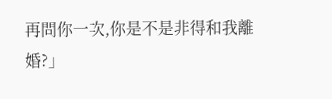再問你一次,你是不是非得和我離婚?」